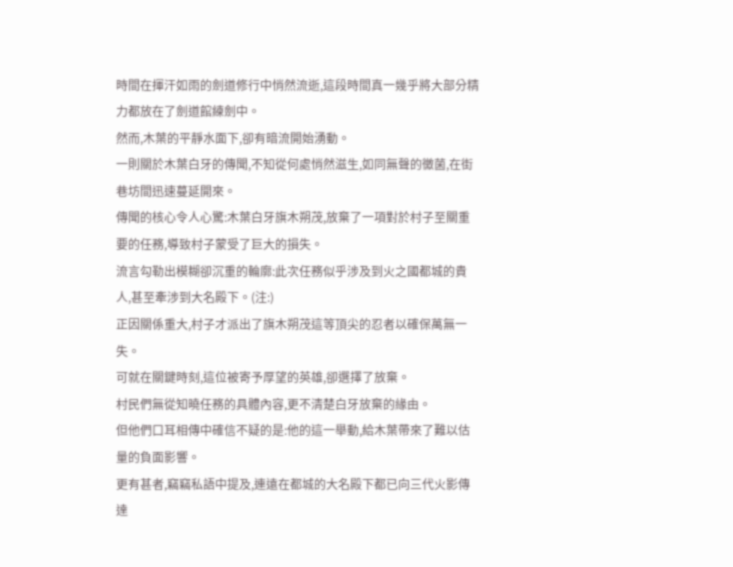時間在揮汗如雨的劍道修行中悄然流逝,這段時間真一幾乎將大部分精力都放在了劍道館練劍中。
然而,木葉的平靜水面下,卻有暗流開始湧動。
一則關於木葉白牙的傳聞,不知從何處悄然滋生,如同無聲的黴菌,在街巷坊間迅速蔓延開來。
傳聞的核心令人心驚:木葉白牙旗木朔茂,放棄了一項對於村子至關重要的任務,導致村子蒙受了巨大的損失。
流言勾勒出模糊卻沉重的輪廓:此次任務似乎涉及到火之國都城的貴人,甚至牽涉到大名殿下。(注:)
正因關係重大,村子才派出了旗木朔茂這等頂尖的忍者以確保萬無一失。
可就在關鍵時刻,這位被寄予厚望的英雄,卻選擇了放棄。
村民們無從知曉任務的具體內容,更不清楚白牙放棄的緣由。
但他們口耳相傳中確信不疑的是:他的這一舉動,給木葉帶來了難以估量的負面影響。
更有甚者,竊竊私語中提及,連遠在都城的大名殿下都已向三代火影傳達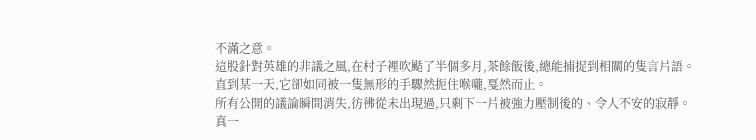不滿之意。
這股針對英雄的非議之風,在村子裡吹颳了半個多月,茶餘飯後,總能捕捉到相關的隻言片語。
直到某一天,它卻如同被一隻無形的手驟然扼住喉嚨,戛然而止。
所有公開的議論瞬間消失,彷彿從未出現過,只剩下一片被強力壓制後的、令人不安的寂靜。
真一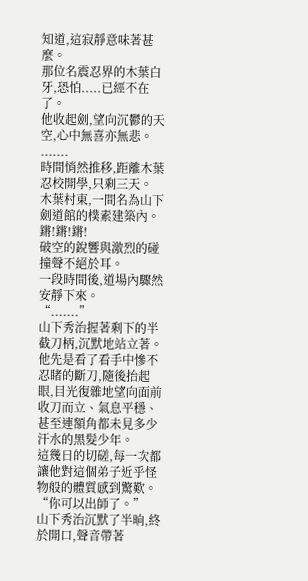知道,這寂靜意味著甚麼。
那位名震忍界的木葉白牙,恐怕.....已經不在了。
他收起劍,望向沉鬱的天空,心中無喜亦無悲。
.......
時間悄然推移,距離木葉忍校開學,只剩三天。
木葉村東,一間名為山下劍道館的樸素建築內。
鏘!鏘!鏘!
破空的銳響與激烈的碰撞聲不絕於耳。
一段時間後,道場內驟然安靜下來。
“.......”
山下秀治握著剩下的半截刀柄,沉默地站立著。
他先是看了看手中慘不忍睹的斷刀,隨後抬起眼,目光復雜地望向面前收刀而立、氣息平穩、甚至連額角都未見多少汗水的黑髮少年。
這幾日的切磋,每一次都讓他對這個弟子近乎怪物般的體質感到驚歎。
“你可以出師了。”
山下秀治沉默了半晌,終於開口,聲音帶著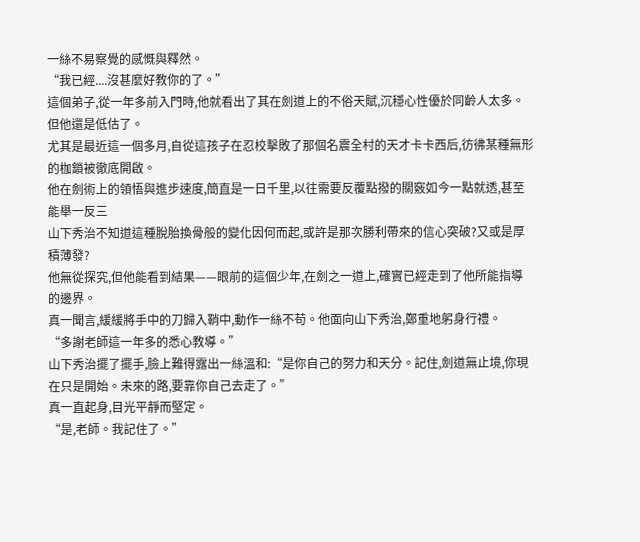一絲不易察覺的感慨與釋然。
“我已經....沒甚麼好教你的了。”
這個弟子,從一年多前入門時,他就看出了其在劍道上的不俗天賦,沉穩心性優於同齡人太多。
但他還是低估了。
尤其是最近這一個多月,自從這孩子在忍校擊敗了那個名震全村的天才卡卡西后,彷彿某種無形的枷鎖被徹底開啟。
他在劍術上的領悟與進步速度,簡直是一日千里,以往需要反覆點撥的關竅如今一點就透,甚至能舉一反三
山下秀治不知道這種脫胎換骨般的變化因何而起,或許是那次勝利帶來的信心突破?又或是厚積薄發?
他無從探究,但他能看到結果——眼前的這個少年,在劍之一道上,確實已經走到了他所能指導的邊界。
真一聞言,緩緩將手中的刀歸入鞘中,動作一絲不苟。他面向山下秀治,鄭重地躬身行禮。
“多謝老師這一年多的悉心教導。”
山下秀治擺了擺手,臉上難得露出一絲溫和:“是你自己的努力和天分。記住,劍道無止境,你現在只是開始。未來的路,要靠你自己去走了。”
真一直起身,目光平靜而堅定。
“是,老師。我記住了。”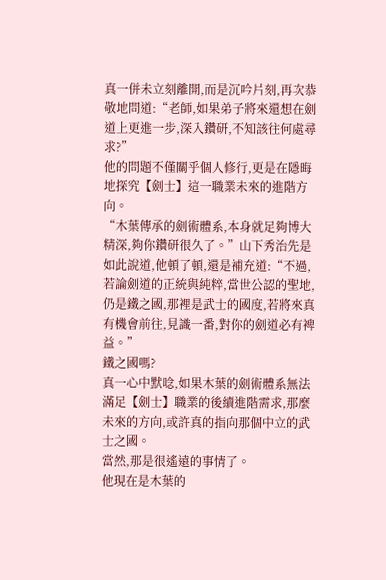真一併未立刻離開,而是沉吟片刻,再次恭敬地問道:“老師,如果弟子將來還想在劍道上更進一步,深入鑽研,不知該往何處尋求?”
他的問題不僅關乎個人修行,更是在隱晦地探究【劍士】這一職業未來的進階方向。
“木葉傳承的劍術體系,本身就足夠博大精深,夠你鑽研很久了。”山下秀治先是如此說道,他頓了頓,還是補充道:“不過,若論劍道的正統與純粹,當世公認的聖地,仍是鐵之國,那裡是武士的國度,若將來真有機會前往,見識一番,對你的劍道必有裨益。”
鐵之國嗎?
真一心中默唸,如果木葉的劍術體系無法滿足【劍士】職業的後續進階需求,那麼未來的方向,或許真的指向那個中立的武士之國。
當然,那是很遙遠的事情了。
他現在是木葉的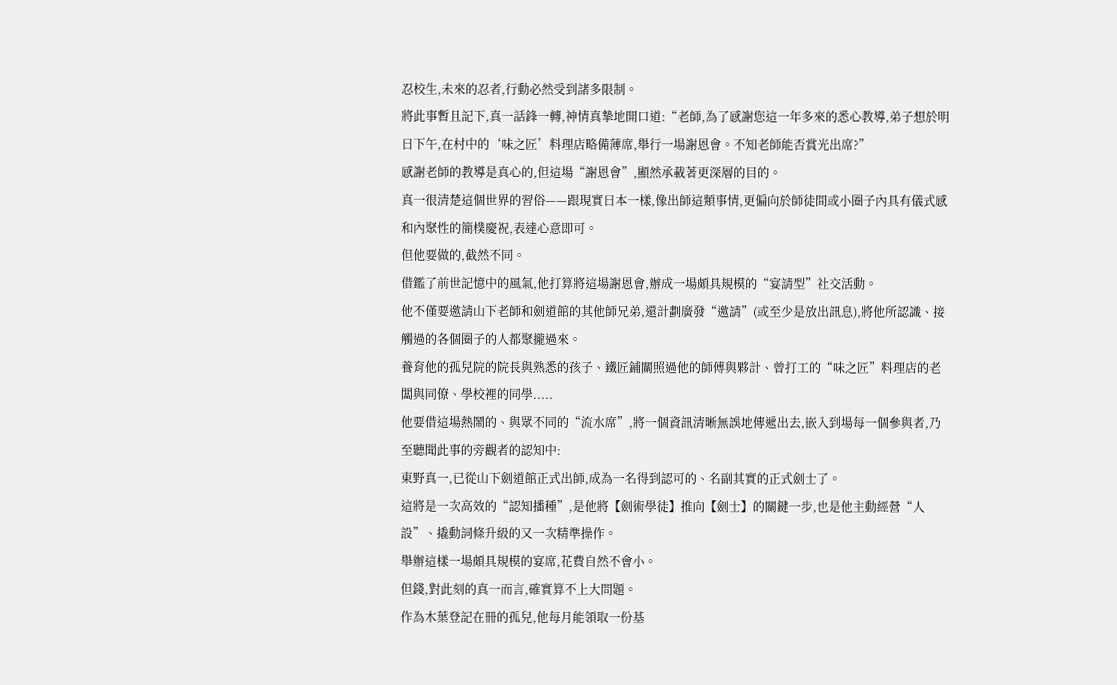忍校生,未來的忍者,行動必然受到諸多限制。
將此事暫且記下,真一話鋒一轉,神情真摯地開口道:“老師,為了感謝您這一年多來的悉心教導,弟子想於明日下午,在村中的‘味之匠’料理店略備薄席,舉行一場謝恩會。不知老師能否賞光出席?”
感謝老師的教導是真心的,但這場“謝恩會”,顯然承載著更深層的目的。
真一很清楚這個世界的習俗——跟現實日本一樣,像出師這類事情,更偏向於師徒間或小圈子內具有儀式感和內聚性的簡樸慶祝,表達心意即可。
但他要做的,截然不同。
借鑑了前世記憶中的風氣,他打算將這場謝恩會,辦成一場頗具規模的“宴請型”社交活動。
他不僅要邀請山下老師和劍道館的其他師兄弟,還計劃廣發“邀請”(或至少是放出訊息),將他所認識、接觸過的各個圈子的人都聚攏過來。
養育他的孤兒院的院長與熟悉的孩子、鐵匠鋪關照過他的師傅與夥計、曾打工的“味之匠”料理店的老闆與同僚、學校裡的同學.....
他要借這場熱鬧的、與眾不同的“流水席”,將一個資訊清晰無誤地傳遞出去,嵌入到場每一個參與者,乃至聽聞此事的旁觀者的認知中:
東野真一,已從山下劍道館正式出師,成為一名得到認可的、名副其實的正式劍士了。
這將是一次高效的“認知播種”,是他將【劍術學徒】推向【劍士】的關鍵一步,也是他主動經營“人設”、撬動詞條升級的又一次精準操作。
舉辦這樣一場頗具規模的宴席,花費自然不會小。
但錢,對此刻的真一而言,確實算不上大問題。
作為木葉登記在冊的孤兒,他每月能領取一份基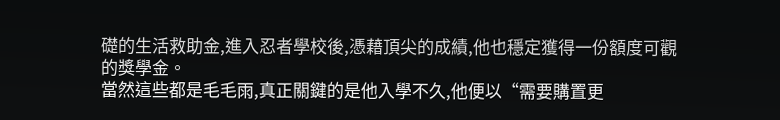礎的生活救助金,進入忍者學校後,憑藉頂尖的成績,他也穩定獲得一份額度可觀的獎學金。
當然這些都是毛毛雨,真正關鍵的是他入學不久,他便以“需要購置更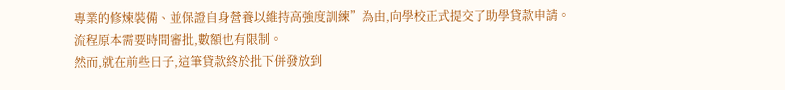專業的修煉裝備、並保證自身營養以維持高強度訓練”為由,向學校正式提交了助學貸款申請。
流程原本需要時間審批,數額也有限制。
然而,就在前些日子,這筆貸款終於批下併發放到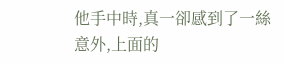他手中時,真一卻感到了一絲意外,上面的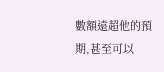數額遠超他的預期,甚至可以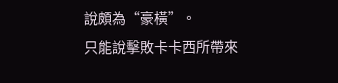說頗為“豪橫”。
只能說擊敗卡卡西所帶來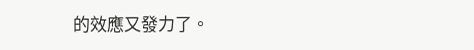的效應又發力了。